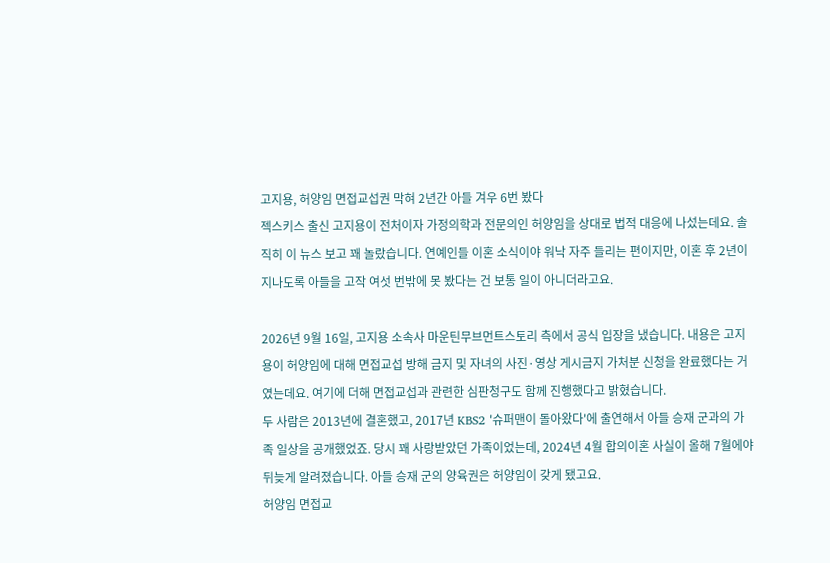고지용, 허양임 면접교섭권 막혀 2년간 아들 겨우 6번 봤다
젝스키스 출신 고지용이 전처이자 가정의학과 전문의인 허양임을 상대로 법적 대응에 나섰는데요. 솔직히 이 뉴스 보고 꽤 놀랐습니다. 연예인들 이혼 소식이야 워낙 자주 들리는 편이지만, 이혼 후 2년이 지나도록 아들을 고작 여섯 번밖에 못 봤다는 건 보통 일이 아니더라고요.

2026년 9월 16일, 고지용 소속사 마운틴무브먼트스토리 측에서 공식 입장을 냈습니다. 내용은 고지용이 허양임에 대해 면접교섭 방해 금지 및 자녀의 사진·영상 게시금지 가처분 신청을 완료했다는 거였는데요. 여기에 더해 면접교섭과 관련한 심판청구도 함께 진행했다고 밝혔습니다.
두 사람은 2013년에 결혼했고, 2017년 KBS2 '슈퍼맨이 돌아왔다'에 출연해서 아들 승재 군과의 가족 일상을 공개했었죠. 당시 꽤 사랑받았던 가족이었는데, 2024년 4월 합의이혼 사실이 올해 7월에야 뒤늦게 알려졌습니다. 아들 승재 군의 양육권은 허양임이 갖게 됐고요.
허양임 면접교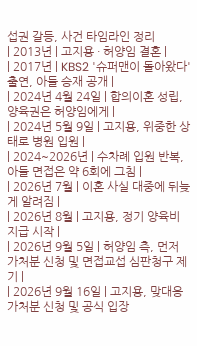섭권 갈등, 사건 타임라인 정리
| 2013년 | 고지용 · 허양임 결혼 |
| 2017년 | KBS2 '슈퍼맨이 돌아왔다' 출연, 아들 승재 공개 |
| 2024년 4월 24일 | 합의이혼 성립, 양육권은 허양임에게 |
| 2024년 5월 9일 | 고지용, 위중한 상태로 병원 입원 |
| 2024~2026년 | 수차례 입원 반복, 아들 면접은 약 6회에 그침 |
| 2026년 7월 | 이혼 사실 대중에 뒤늦게 알려짐 |
| 2026년 8월 | 고지용, 정기 양육비 지급 시작 |
| 2026년 9월 5일 | 허양임 측, 먼저 가처분 신청 및 면접교섭 심판청구 제기 |
| 2026년 9월 16일 | 고지용, 맞대응 가처분 신청 및 공식 입장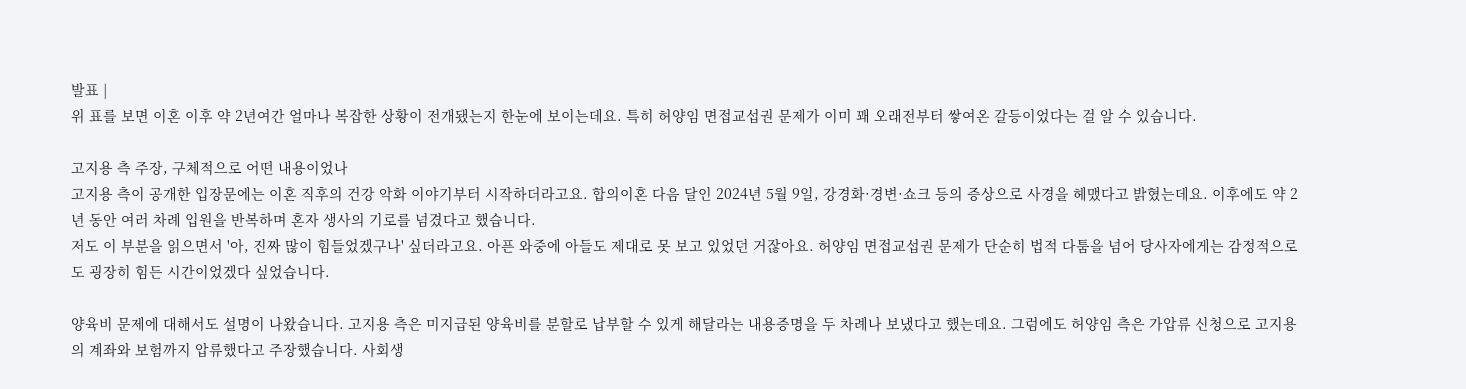발표 |
위 표를 보면 이혼 이후 약 2년여간 얼마나 복잡한 상황이 전개됐는지 한눈에 보이는데요. 특히 허양임 면접교섭권 문제가 이미 꽤 오래전부터 쌓여온 갈등이었다는 걸 알 수 있습니다.

고지용 측 주장, 구체적으로 어떤 내용이었나
고지용 측이 공개한 입장문에는 이혼 직후의 건강 악화 이야기부터 시작하더라고요. 합의이혼 다음 달인 2024년 5월 9일, 강경화·경변·쇼크 등의 증상으로 사경을 헤맸다고 밝혔는데요. 이후에도 약 2년 동안 여러 차례 입원을 반복하며 혼자 생사의 기로를 넘겼다고 했습니다.
저도 이 부분을 읽으면서 '아, 진짜 많이 힘들었겠구나' 싶더라고요. 아픈 와중에 아들도 제대로 못 보고 있었던 거잖아요. 허양임 면접교섭권 문제가 단순히 법적 다툼을 넘어 당사자에게는 감정적으로도 굉장히 힘든 시간이었겠다 싶었습니다.

양육비 문제에 대해서도 설명이 나왔습니다. 고지용 측은 미지급된 양육비를 분할로 납부할 수 있게 해달라는 내용증명을 두 차례나 보냈다고 했는데요. 그럼에도 허양임 측은 가압류 신청으로 고지용의 계좌와 보험까지 압류했다고 주장했습니다. 사회생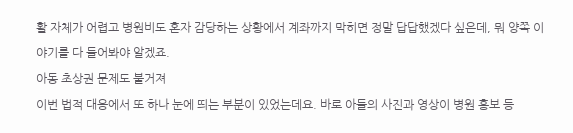활 자체가 어렵고 병원비도 혼자 감당하는 상황에서 계좌까지 막히면 정말 답답했겠다 싶은데, 뭐 양쪽 이야기를 다 들어봐야 알겠죠.
아동 초상권 문제도 불거져
이번 법적 대응에서 또 하나 눈에 띄는 부분이 있었는데요. 바로 아들의 사진과 영상이 병원 홍보 등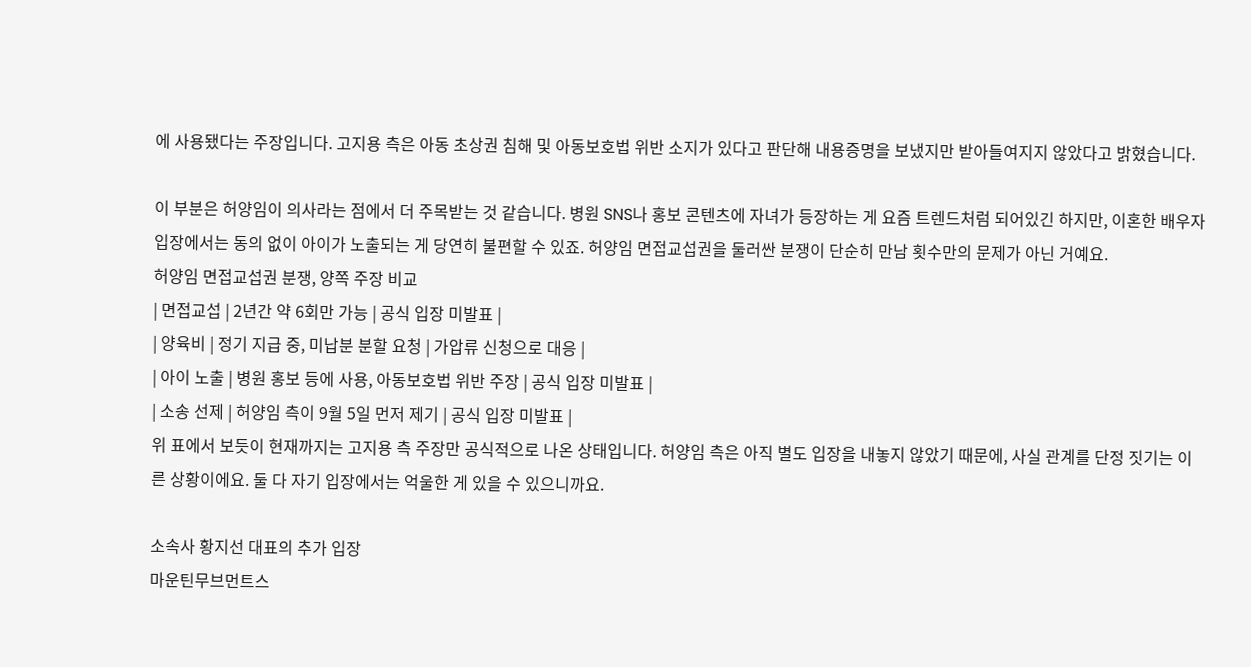에 사용됐다는 주장입니다. 고지용 측은 아동 초상권 침해 및 아동보호법 위반 소지가 있다고 판단해 내용증명을 보냈지만 받아들여지지 않았다고 밝혔습니다.

이 부분은 허양임이 의사라는 점에서 더 주목받는 것 같습니다. 병원 SNS나 홍보 콘텐츠에 자녀가 등장하는 게 요즘 트렌드처럼 되어있긴 하지만, 이혼한 배우자 입장에서는 동의 없이 아이가 노출되는 게 당연히 불편할 수 있죠. 허양임 면접교섭권을 둘러싼 분쟁이 단순히 만남 횟수만의 문제가 아닌 거예요.
허양임 면접교섭권 분쟁, 양쪽 주장 비교
| 면접교섭 | 2년간 약 6회만 가능 | 공식 입장 미발표 |
| 양육비 | 정기 지급 중, 미납분 분할 요청 | 가압류 신청으로 대응 |
| 아이 노출 | 병원 홍보 등에 사용, 아동보호법 위반 주장 | 공식 입장 미발표 |
| 소송 선제 | 허양임 측이 9월 5일 먼저 제기 | 공식 입장 미발표 |
위 표에서 보듯이 현재까지는 고지용 측 주장만 공식적으로 나온 상태입니다. 허양임 측은 아직 별도 입장을 내놓지 않았기 때문에, 사실 관계를 단정 짓기는 이른 상황이에요. 둘 다 자기 입장에서는 억울한 게 있을 수 있으니까요.

소속사 황지선 대표의 추가 입장
마운틴무브먼트스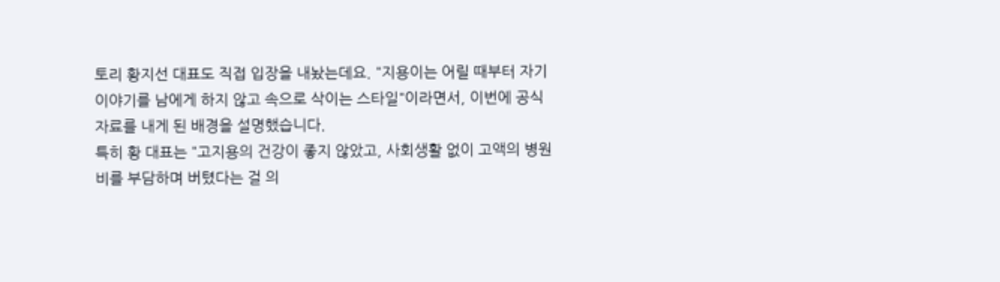토리 황지선 대표도 직접 입장을 내놨는데요. "지용이는 어릴 때부터 자기 이야기를 남에게 하지 않고 속으로 삭이는 스타일"이라면서, 이번에 공식 자료를 내게 된 배경을 설명했습니다.
특히 황 대표는 "고지용의 건강이 좋지 않았고, 사회생활 없이 고액의 병원비를 부담하며 버텼다는 걸 의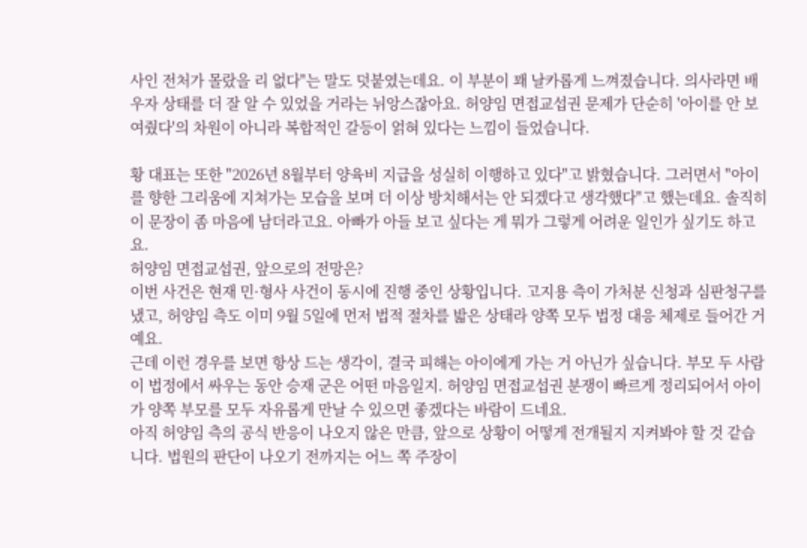사인 전처가 몰랐을 리 없다"는 말도 덧붙였는데요. 이 부분이 꽤 날카롭게 느껴졌습니다. 의사라면 배우자 상태를 더 잘 알 수 있었을 거라는 뉘앙스잖아요. 허양임 면접교섭권 문제가 단순히 '아이를 안 보여줬다'의 차원이 아니라 복합적인 갈등이 얽혀 있다는 느낌이 들었습니다.

황 대표는 또한 "2026년 8월부터 양육비 지급을 성실히 이행하고 있다"고 밝혔습니다. 그러면서 "아이를 향한 그리움에 지쳐가는 모습을 보며 더 이상 방치해서는 안 되겠다고 생각했다"고 했는데요. 솔직히 이 문장이 좀 마음에 남더라고요. 아빠가 아들 보고 싶다는 게 뭐가 그렇게 어려운 일인가 싶기도 하고요.
허양임 면접교섭권, 앞으로의 전망은?
이번 사건은 현재 민·형사 사건이 동시에 진행 중인 상황입니다. 고지용 측이 가처분 신청과 심판청구를 냈고, 허양임 측도 이미 9월 5일에 먼저 법적 절차를 밟은 상태라 양쪽 모두 법정 대응 체제로 들어간 거예요.
근데 이런 경우를 보면 항상 드는 생각이, 결국 피해는 아이에게 가는 거 아닌가 싶습니다. 부모 두 사람이 법정에서 싸우는 동안 승재 군은 어떤 마음일지. 허양임 면접교섭권 분쟁이 빠르게 정리되어서 아이가 양쪽 부모를 모두 자유롭게 만날 수 있으면 좋겠다는 바람이 드네요.
아직 허양임 측의 공식 반응이 나오지 않은 만큼, 앞으로 상황이 어떻게 전개될지 지켜봐야 할 것 같습니다. 법원의 판단이 나오기 전까지는 어느 쪽 주장이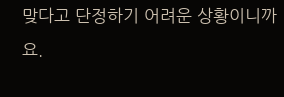맞다고 단정하기 어려운 상황이니까요.